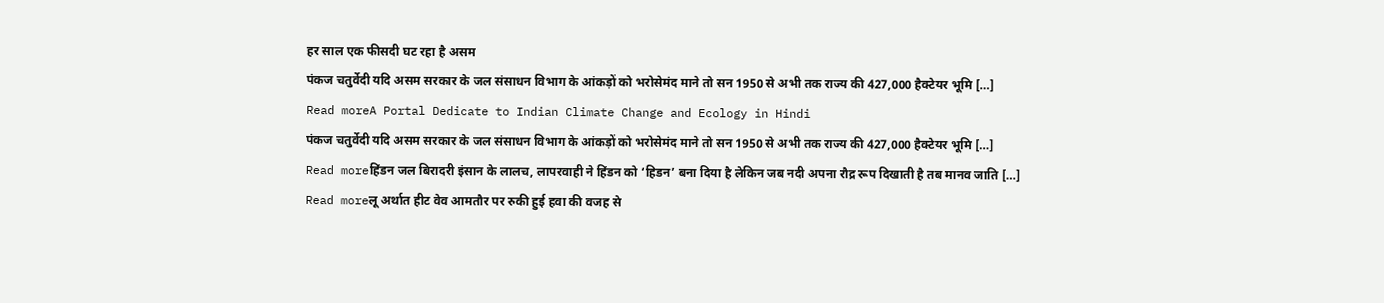हर साल एक फीसदी घट रहा है असम
पंकज चतुर्वेदी यदि असम सरकार के जल संसाधन विभाग के आंकड़ों को भरोसेमंद माने तो सन 1950 से अभी तक राज्य की 427,000 हैक्टेयर भूमि […]
Read moreA Portal Dedicate to Indian Climate Change and Ecology in Hindi
पंकज चतुर्वेदी यदि असम सरकार के जल संसाधन विभाग के आंकड़ों को भरोसेमंद माने तो सन 1950 से अभी तक राज्य की 427,000 हैक्टेयर भूमि […]
Read moreहिंडन जल बिरादरी इंसान के लालच, लापरवाही ने हिंडन को ‘हिडन’ बना दिया है लेकिन जब नदी अपना रौद्र रूप दिखाती है तब मानव जाति […]
Read moreलू अर्थात हीट वेव आमतौर पर रुकी हुई हवा की वजह से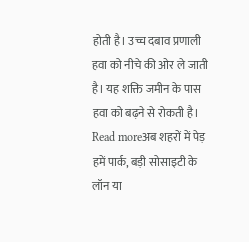होती है। उच्च दबाव प्रणाली हवा को नीचे की ओर ले जाती है। यह शक्ति जमीन के पास हवा को बढ़ने से रोकती है।
Read moreअब शहरों में पेड़ हमें पार्क, बड़ी सोसाइटी के लॉन या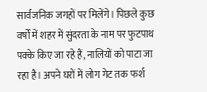सार्वजनिक जगहों पर मिलेंगे। पिछले कुछ वर्षों में शहर में सुंदरता के नाम पर फुटपाथ पक्के किए जा रहे हैं, नालियों को पाटा जा रहा है। अपने घरों में लोग गेट तक फर्श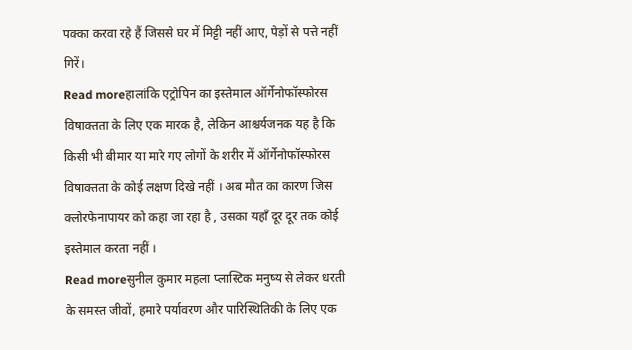पक्का करवा रहे हैं जिससे घर में मिट्टी नहीं आए, पेड़ों से पत्ते नहीं गिरें।
Read moreहालांकि एट्रोपिन का इस्तेमाल ऑर्गेनोफॉस्फोरस विषाक्तता के लिए एक मारक है, लेकिन आश्चर्यजनक यह है कि किसी भी बीमार या मारे गए लोगों के शरीर में ऑर्गेनोफॉस्फोरस विषाक्तता के कोई लक्षण दिखे नहीं । अब मौत का कारण जिस क्लोरफेनापायर को कहा जा रहा है , उसका यहाँ दूर दूर तक कोई इस्तेमाल करता नहीं ।
Read moreसुनील कुमार महला प्लास्टिक मनुष्य से लेकर धरती के समस्त जीवों, हमारे पर्यावरण और पारिस्थितिकी के लिए एक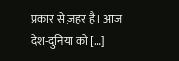प्रकार से ज़हर है। आज देश-दुनिया को […]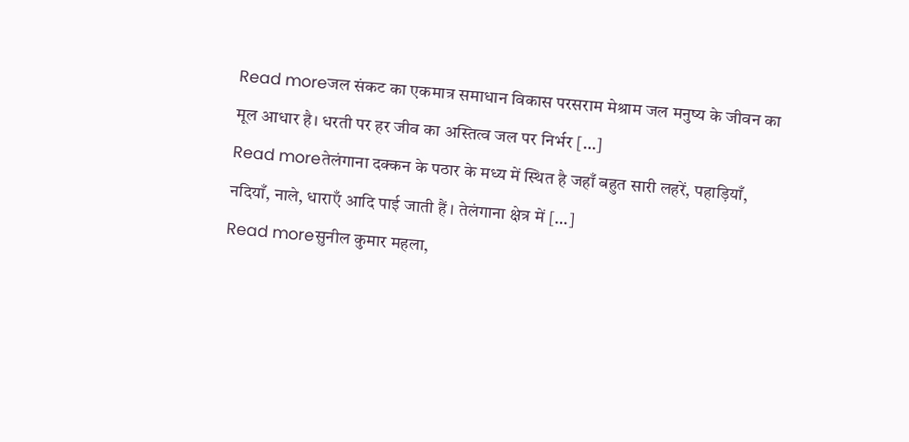Read moreजल संकट का एकमात्र समाधान विकास परसराम मेश्राम जल मनुष्य के जीवन का मूल आधार है। धरती पर हर जीव का अस्तित्व जल पर निर्भर […]
Read moreतेलंगाना दक्कन के पठार के मध्य में स्थित है जहाँ बहुत सारी लहरें, पहाड़ियाँ, नदियाँ, नाले, धाराएँ आदि पाई जाती हैं । तेलंगाना क्षेत्र में […]
Read moreसुनील कुमार महला,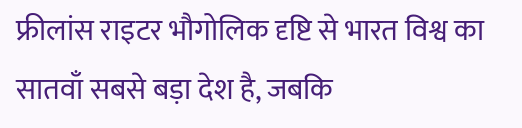फ्रीलांस राइटर भौगोलिक दृष्टि से भारत विश्व का सातवाँ सबसे बड़ा देश है, जबकि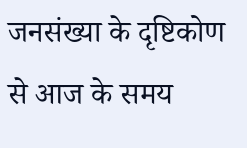जनसंख्या के दृष्टिकोण से आज के समय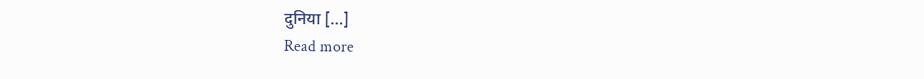दुनिया […]
Read more